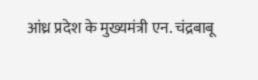आंध्र प्रदेश के मुख्यमंत्री एन. चंद्रबाबू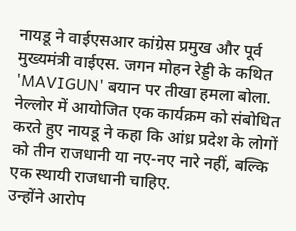नायडू ने वाईएसआर कांग्रेस प्रमुख और पूर्व मुख्यमंत्री वाईएस. जगन मोहन रेड्डी के कथित 'MAVIGUN' बयान पर तीखा हमला बोला. नेल्लोर में आयोजित एक कार्यक्रम को संबोधित करते हुए नायडू ने कहा कि आंध्र प्रदेश के लोगों को तीन राजधानी या नए-नए नारे नहीं, बल्कि एक स्थायी राजधानी चाहिए.
उन्होंने आरोप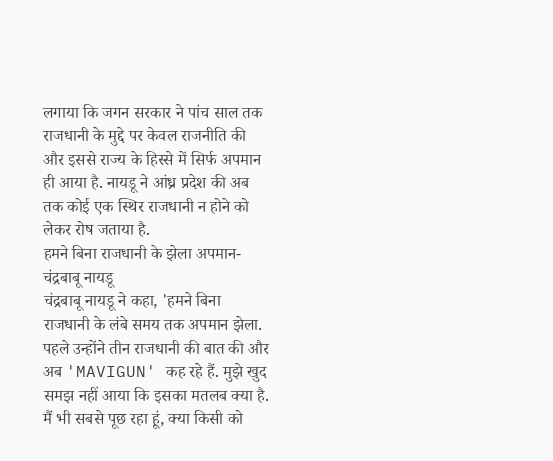लगाया कि जगन सरकार ने पांच साल तक राजधानी के मुद्दे पर केवल राजनीति की और इससे राज्य के हिस्से में सिर्फ अपमान ही आया है. नायडू ने आंध्र प्रदेश की अब तक कोई एक स्थिर राजधानी न होने को लेकर रोष जताया है.
हमने बिना राजधानी के झेला अपमान- चंद्रबाबू नायडू
चंद्रबाबू नायडू ने कहा, 'हमने बिना राजधानी के लंबे समय तक अपमान झेला. पहले उन्होंने तीन राजधानी की बात की और अब 'MAVIGUN' कह रहे हैं. मुझे खुद समझ नहीं आया कि इसका मतलब क्या है. मैं भी सबसे पूछ रहा हूं, क्या किसी को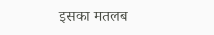इसका मतलब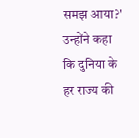समझ आया?'
उन्होंने कहा कि दुनिया के हर राज्य की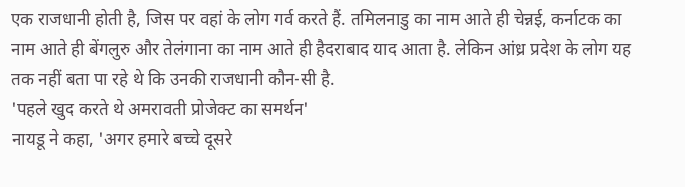एक राजधानी होती है, जिस पर वहां के लोग गर्व करते हैं. तमिलनाडु का नाम आते ही चेन्नई, कर्नाटक का नाम आते ही बेंगलुरु और तेलंगाना का नाम आते ही हैदराबाद याद आता है. लेकिन आंध्र प्रदेश के लोग यह तक नहीं बता पा रहे थे कि उनकी राजधानी कौन-सी है.
'पहले खुद करते थे अमरावती प्रोजेक्ट का समर्थन'
नायडू ने कहा, 'अगर हमारे बच्चे दूसरे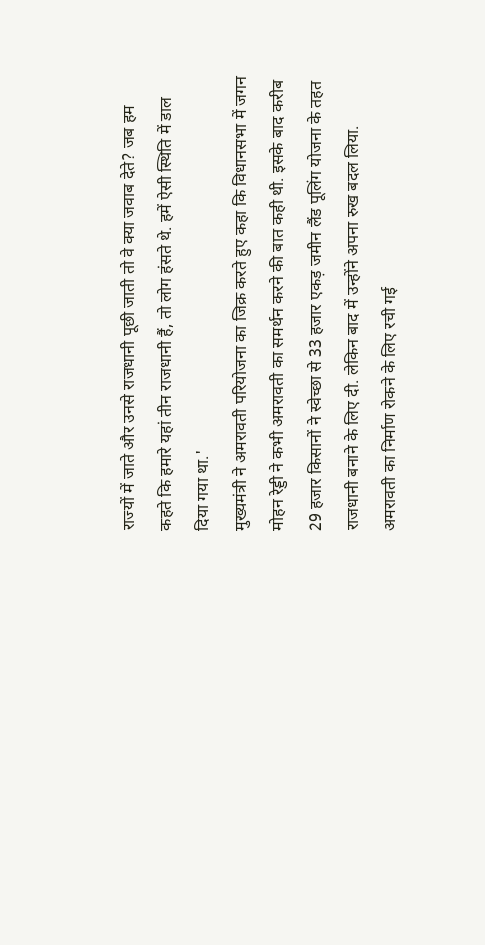राज्यों में जाते और उनसे राजधानी पूछी जाती तो वे क्या जवाब देते? जब हम कहते कि हमारे यहां तीन राजधानी हैं, तो लोग हंसते थे. हमें ऐसी स्थिति में डाल दिया गया था.'
मुख्यमंत्री ने अमरावती परियोजना का जिक्र करते हुए कहा कि विधानसभा में जगन मोहन रेड्डी ने कभी अमरावती का समर्थन करने की बात कही थी. इसके बाद करीब 29 हजार किसानों ने स्वेच्छा से 33 हजार एकड़ जमीन लैंड पूलिंग योजना के तहत राजधानी बनाने के लिए दी. लेकिन बाद में उन्होंने अपना रुख बदल लिया.
अमरावती का निर्माण रोकने के लिए रची गई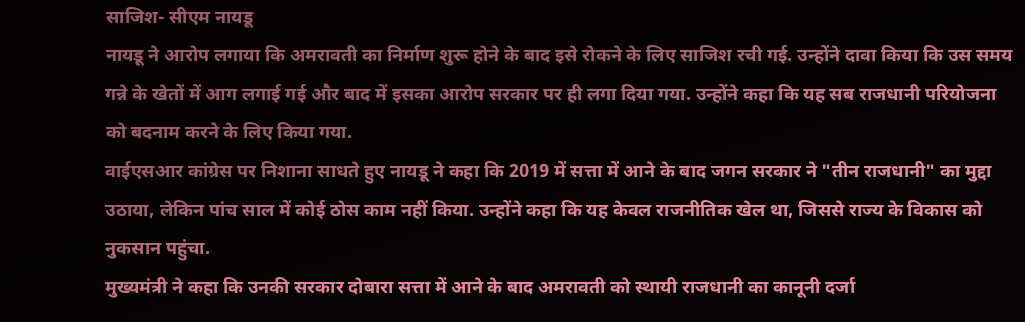साजिश- सीएम नायडू
नायडू ने आरोप लगाया कि अमरावती का निर्माण शुरू होने के बाद इसे रोकने के लिए साजिश रची गई. उन्होंने दावा किया कि उस समय गन्ने के खेतों में आग लगाई गई और बाद में इसका आरोप सरकार पर ही लगा दिया गया. उन्होंने कहा कि यह सब राजधानी परियोजना को बदनाम करने के लिए किया गया.
वाईएसआर कांग्रेस पर निशाना साधते हुए नायडू ने कहा कि 2019 में सत्ता में आने के बाद जगन सरकार ने "तीन राजधानी" का मुद्दा उठाया, लेकिन पांच साल में कोई ठोस काम नहीं किया. उन्होंने कहा कि यह केवल राजनीतिक खेल था, जिससे राज्य के विकास को नुकसान पहुंचा.
मुख्यमंत्री ने कहा कि उनकी सरकार दोबारा सत्ता में आने के बाद अमरावती को स्थायी राजधानी का कानूनी दर्जा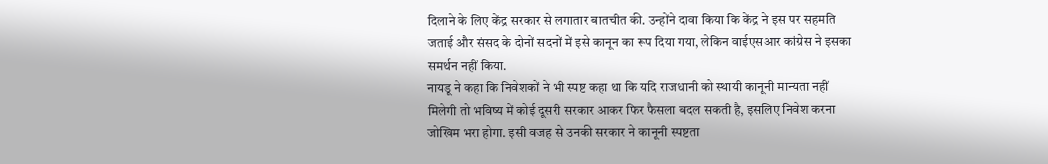दिलाने के लिए केंद्र सरकार से लगातार बातचीत की. उन्होंने दावा किया कि केंद्र ने इस पर सहमति जताई और संसद के दोनों सदनों में इसे कानून का रूप दिया गया, लेकिन वाईएसआर कांग्रेस ने इसका समर्थन नहीं किया.
नायडू ने कहा कि निवेशकों ने भी स्पष्ट कहा था कि यदि राजधानी को स्थायी कानूनी मान्यता नहीं मिलेगी तो भविष्य में कोई दूसरी सरकार आकर फिर फैसला बदल सकती है, इसलिए निवेश करना जोखिम भरा होगा. इसी वजह से उनकी सरकार ने कानूनी स्पष्टता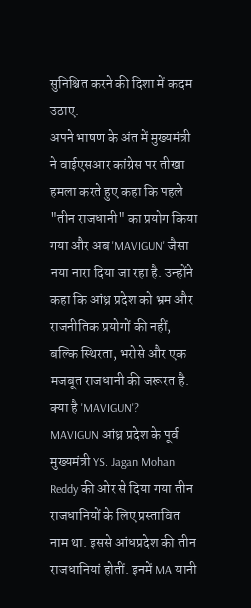सुनिश्चित करने की दिशा में कदम उठाए.
अपने भाषण के अंत में मुख्यमंत्री ने वाईएसआर कांग्रेस पर तीखा हमला करते हुए कहा कि पहले "तीन राजधानी" का प्रयोग किया गया और अब 'MAVIGUN' जैसा नया नारा दिया जा रहा है. उन्होंने कहा कि आंध्र प्रदेश को भ्रम और राजनीतिक प्रयोगों की नहीं, बल्कि स्थिरता, भरोसे और एक मजबूत राजधानी की जरूरत है.
क्या है 'MAVIGUN'?
MAVIGUN आंध्र प्रदेश के पूर्व मुख्यमंत्री YS. Jagan Mohan Reddy की ओर से दिया गया तीन राजधानियों के लिए प्रस्तावित नाम था. इससे आंधप्रदेश की तीन राजधानियां होतीं. इनमें MA यानी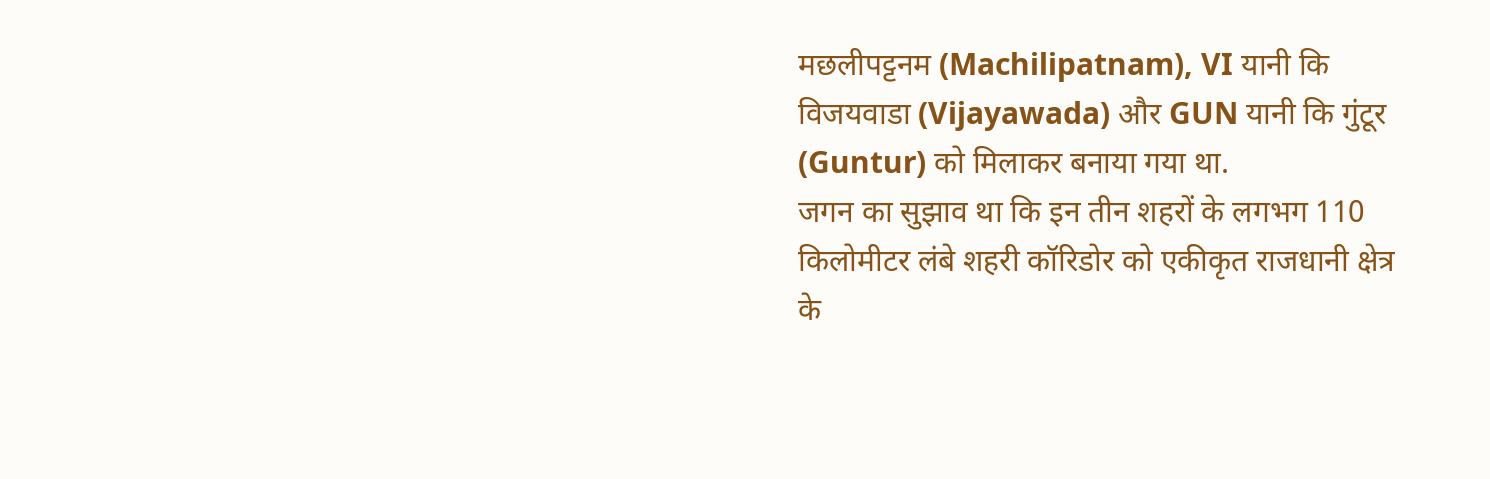मछलीपट्टनम (Machilipatnam), VI यानी कि विजयवाडा (Vijayawada) और GUN यानी कि गुंटूर (Guntur) को मिलाकर बनाया गया था.
जगन का सुझाव था कि इन तीन शहरों के लगभग 110 किलोमीटर लंबे शहरी कॉरिडोर को एकीकृत राजधानी क्षेत्र के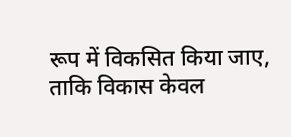रूप में विकसित किया जाए, ताकि विकास केवल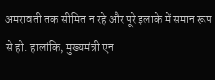अमरावती तक सीमित न रहे और पूरे इलाके में समान रूप से हो. हालांकि, मुख्यमंत्री एन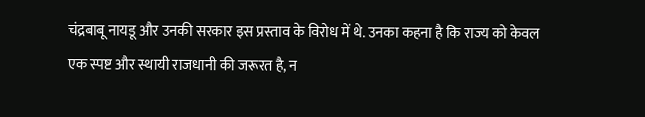चंद्रबाबू नायडू और उनकी सरकार इस प्रस्ताव के विरोध में थे. उनका कहना है कि राज्य को केवल एक स्पष्ट और स्थायी राजधानी की जरूरत है, न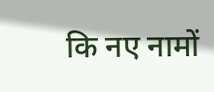कि नए नामों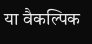या वैकल्पिक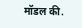मॉडल की.